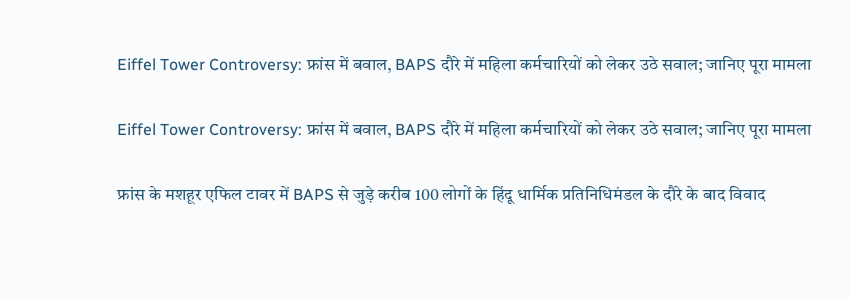Eiffel Tower Controversy: फ्रांस में बवाल, BAPS दौरे में महिला कर्मचारियों को लेकर उठे सवाल; जानिए पूरा मामला

Eiffel Tower Controversy: फ्रांस में बवाल, BAPS दौरे में महिला कर्मचारियों को लेकर उठे सवाल; जानिए पूरा मामला

फ्रांस के मशहूर एफिल टावर में BAPS से जुड़े करीब 100 लोगों के हिंदू धार्मिक प्रतिनिधिमंडल के दौरे के बाद विवाद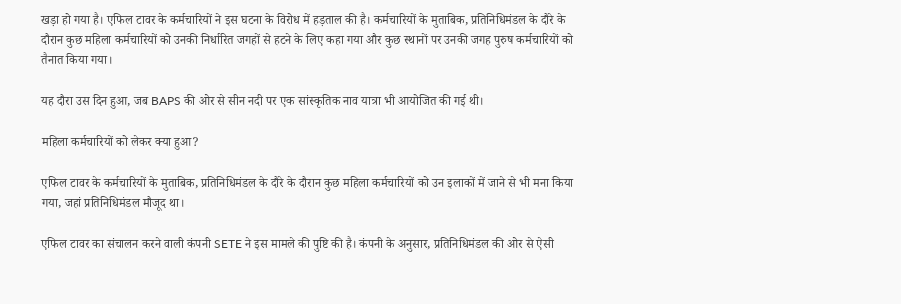खड़ा हो गया है। एफिल टावर के कर्मचारियों ने इस घटना के विरोध में हड़ताल की है। कर्मचारियों के मुताबिक, प्रतिनिधिमंडल के दौरे के दौरान कुछ महिला कर्मचारियों को उनकी निर्धारित जगहों से हटने के लिए कहा गया और कुछ स्थानों पर उनकी जगह पुरुष कर्मचारियों को तैनात किया गया।

यह दौरा उस दिन हुआ, जब BAPS की ओर से सीन नदी पर एक सांस्कृतिक नाव यात्रा भी आयोजित की गई थी।

महिला कर्मचारियों को लेकर क्या हुआ?

एफिल टावर के कर्मचारियों के मुताबिक, प्रतिनिधिमंडल के दौरे के दौरान कुछ महिला कर्मचारियों को उन इलाकों में जाने से भी मना किया गया, जहां प्रतिनिधिमंडल मौजूद था।

एफिल टावर का संचालन करने वाली कंपनी SETE ने इस मामले की पुष्टि की है। कंपनी के अनुसार, प्रतिनिधिमंडल की ओर से ऐसी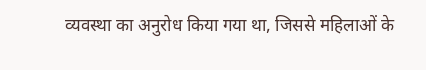व्यवस्था का अनुरोध किया गया था, जिससे महिलाओं के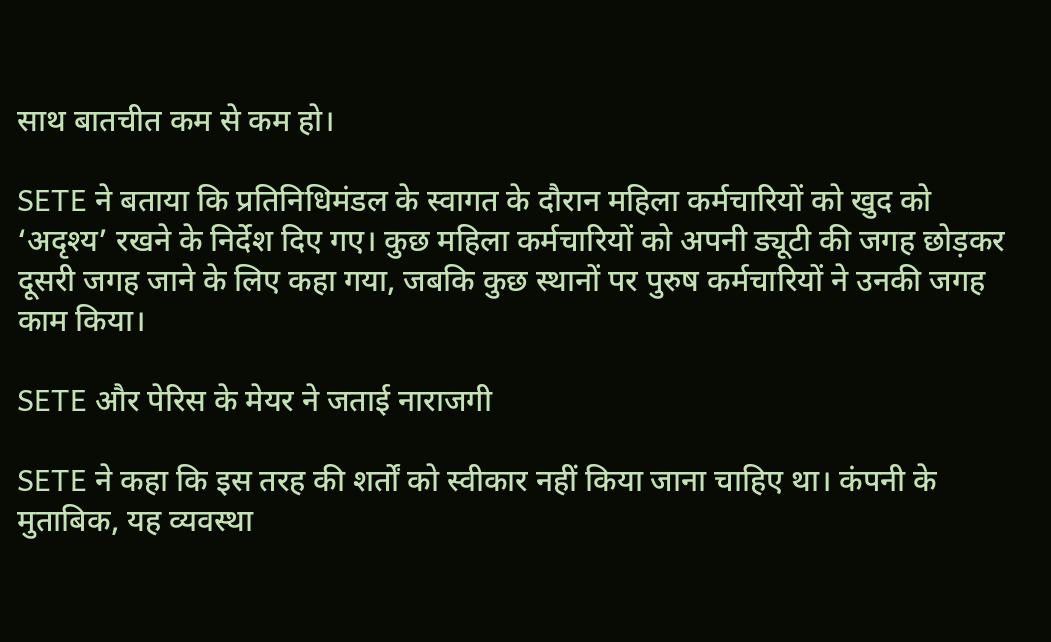साथ बातचीत कम से कम हो।

SETE ने बताया कि प्रतिनिधिमंडल के स्वागत के दौरान महिला कर्मचारियों को खुद को ‘अदृश्य’ रखने के निर्देश दिए गए। कुछ महिला कर्मचारियों को अपनी ड्यूटी की जगह छोड़कर दूसरी जगह जाने के लिए कहा गया, जबकि कुछ स्थानों पर पुरुष कर्मचारियों ने उनकी जगह काम किया।

SETE और पेरिस के मेयर ने जताई नाराजगी

SETE ने कहा कि इस तरह की शर्तों को स्वीकार नहीं किया जाना चाहिए था। कंपनी के मुताबिक, यह व्यवस्था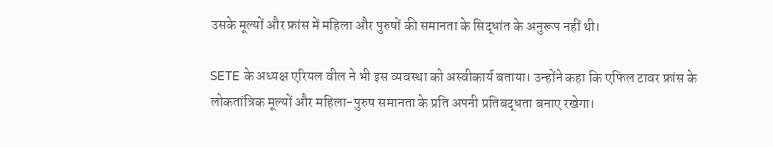उसके मूल्यों और फ्रांस में महिला और पुरुषों की समानता के सिद्धांत के अनुरूप नहीं थी।

SETE के अध्यक्ष एरियल वील ने भी इस व्यवस्था को अस्वीकार्य बताया। उन्होंने कहा कि एफिल टावर फ्रांस के लोकतांत्रिक मूल्यों और महिला-पुरुष समानता के प्रति अपनी प्रतिबद्धता बनाए रखेगा।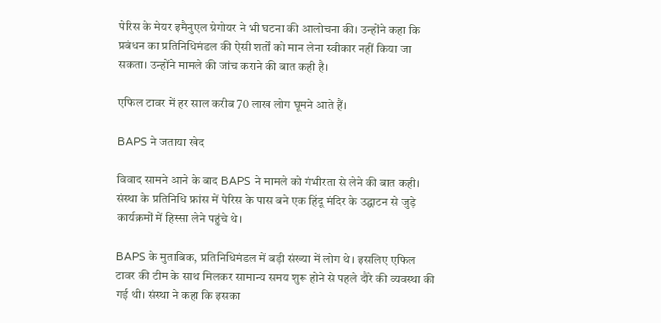पेरिस के मेयर इमैनुएल ग्रेगोयर ने भी घटना की आलोचना की। उन्होंने कहा कि प्रबंधन का प्रतिनिधिमंडल की ऐसी शर्तों को मान लेना स्वीकार नहीं किया जा सकता। उन्होंने मामले की जांच कराने की बात कही है।

एफिल टावर में हर साल करीब 70 लाख लोग घूमने आते हैं।

BAPS ने जताया खेद

विवाद सामने आने के बाद BAPS ने मामले को गंभीरता से लेने की बात कही। संस्था के प्रतिनिधि फ्रांस में पेरिस के पास बने एक हिंदू मंदिर के उद्घाटन से जुड़े कार्यक्रमों में हिस्सा लेने पहुंचे थे।

BAPS के मुताबिक, प्रतिनिधिमंडल में बड़ी संख्या में लोग थे। इसलिए एफिल टावर की टीम के साथ मिलकर सामान्य समय शुरू होने से पहले दौरे की व्यवस्था की गई थी। संस्था ने कहा कि इसका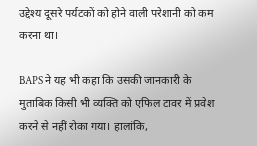उद्देश्य दूसरे पर्यटकों को होने वाली परेशानी को कम करना था।

BAPS ने यह भी कहा कि उसकी जानकारी के मुताबिक किसी भी व्यक्ति को एफिल टावर में प्रवेश करने से नहीं रोका गया। हालांकि,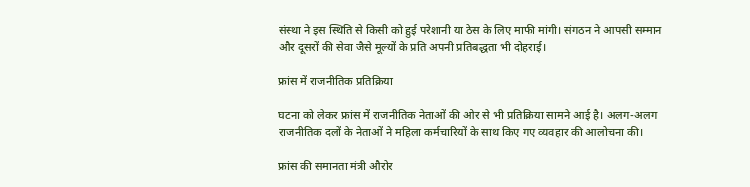संस्था ने इस स्थिति से किसी को हुई परेशानी या ठेस के लिए माफी मांगी। संगठन ने आपसी सम्मान और दूसरों की सेवा जैसे मूल्यों के प्रति अपनी प्रतिबद्धता भी दोहराई।

फ्रांस में राजनीतिक प्रतिक्रिया

घटना को लेकर फ्रांस में राजनीतिक नेताओं की ओर से भी प्रतिक्रिया सामने आई है। अलग-अलग राजनीतिक दलों के नेताओं ने महिला कर्मचारियों के साथ किए गए व्यवहार की आलोचना की।

फ्रांस की समानता मंत्री औरोर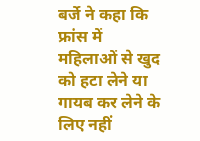बर्जे ने कहा कि फ्रांस में महिलाओं से खुद को हटा लेने या गायब कर लेने के लिए नहीं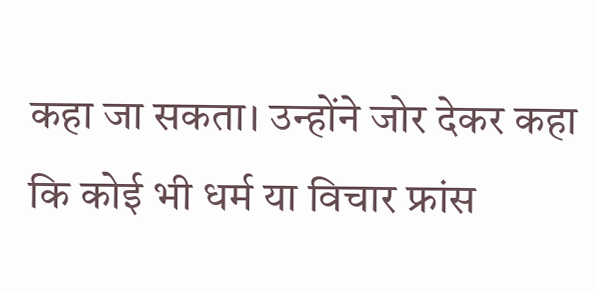कहा जा सकता। उन्होंने जोर देकर कहा कि कोई भी धर्म या विचार फ्रांस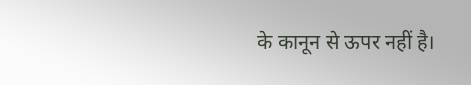के कानून से ऊपर नहीं है।